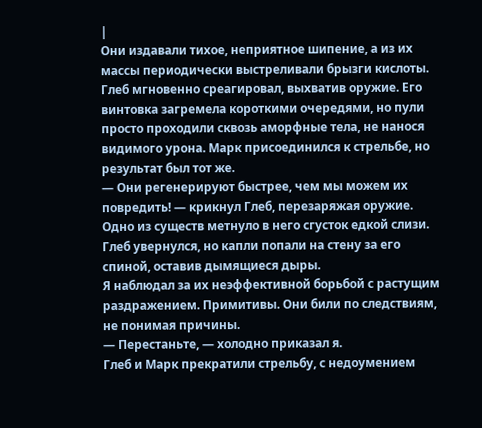|
Они издавали тихое, неприятное шипение, а из их массы периодически выстреливали брызги кислоты.
Глеб мгновенно среагировал, выхватив оружие. Его винтовка загремела короткими очередями, но пули просто проходили сквозь аморфные тела, не нанося видимого урона. Марк присоединился к стрельбе, но результат был тот же.
— Они регенерируют быстрее, чем мы можем их повредить! — крикнул Глеб, перезаряжая оружие.
Одно из существ метнуло в него сгусток едкой слизи. Глеб увернулся, но капли попали на стену за его спиной, оставив дымящиеся дыры.
Я наблюдал за их неэффективной борьбой с растущим раздражением. Примитивы. Они били по следствиям, не понимая причины.
— Перестаньте, — холодно приказал я.
Глеб и Марк прекратили стрельбу, с недоумением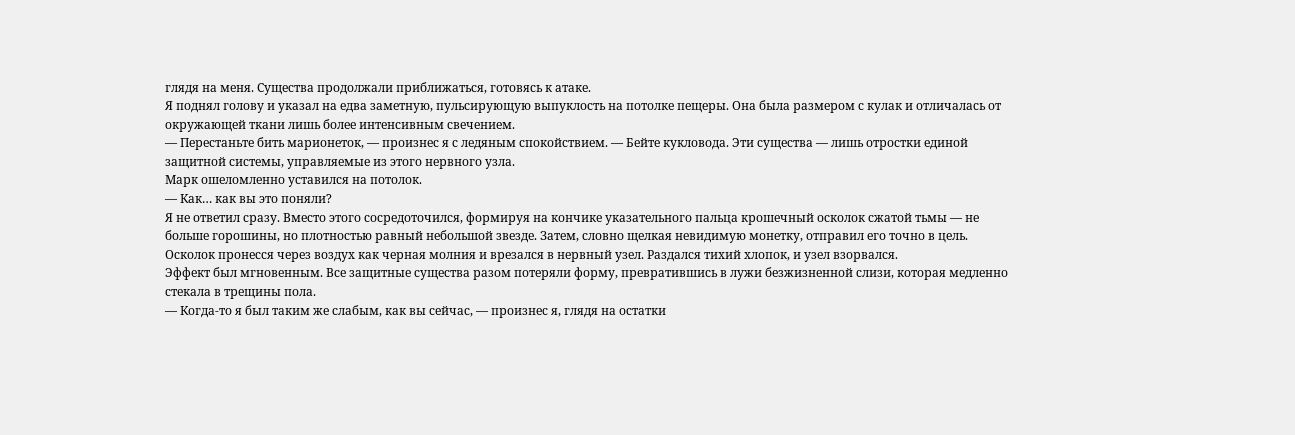глядя на меня. Существа продолжали приближаться, готовясь к атаке.
Я поднял голову и указал на едва заметную, пульсирующую выпуклость на потолке пещеры. Она была размером с кулак и отличалась от окружающей ткани лишь более интенсивным свечением.
— Перестаньте бить марионеток, — произнес я с ледяным спокойствием. — Бейте кукловода. Эти существа — лишь отростки единой защитной системы, управляемые из этого нервного узла.
Марк ошеломленно уставился на потолок.
— Как… как вы это поняли?
Я не ответил сразу. Вместо этого сосредоточился, формируя на кончике указательного пальца крошечный осколок сжатой тьмы — не больше горошины, но плотностью равный небольшой звезде. Затем, словно щелкая невидимую монетку, отправил его точно в цель.
Осколок пронесся через воздух как черная молния и врезался в нервный узел. Раздался тихий хлопок, и узел взорвался.
Эффект был мгновенным. Все защитные существа разом потеряли форму, превратившись в лужи безжизненной слизи, которая медленно стекала в трещины пола.
— Когда-то я был таким же слабым, как вы сейчас, — произнес я, глядя на остатки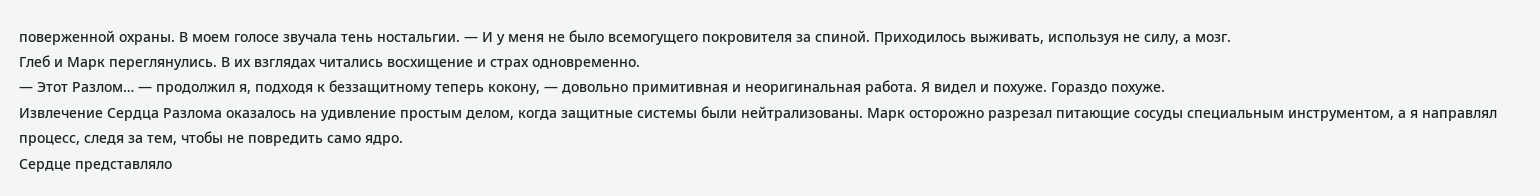поверженной охраны. В моем голосе звучала тень ностальгии. — И у меня не было всемогущего покровителя за спиной. Приходилось выживать, используя не силу, а мозг.
Глеб и Марк переглянулись. В их взглядах читались восхищение и страх одновременно.
— Этот Разлом… — продолжил я, подходя к беззащитному теперь кокону, — довольно примитивная и неоригинальная работа. Я видел и похуже. Гораздо похуже.
Извлечение Сердца Разлома оказалось на удивление простым делом, когда защитные системы были нейтрализованы. Марк осторожно разрезал питающие сосуды специальным инструментом, а я направлял процесс, следя за тем, чтобы не повредить само ядро.
Сердце представляло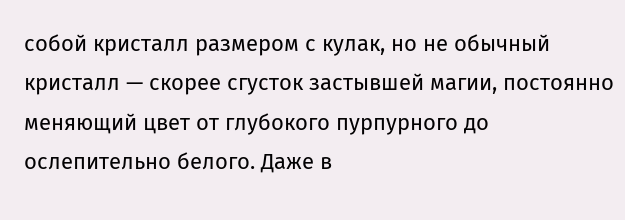собой кристалл размером с кулак, но не обычный кристалл — скорее сгусток застывшей магии, постоянно меняющий цвет от глубокого пурпурного до ослепительно белого. Даже в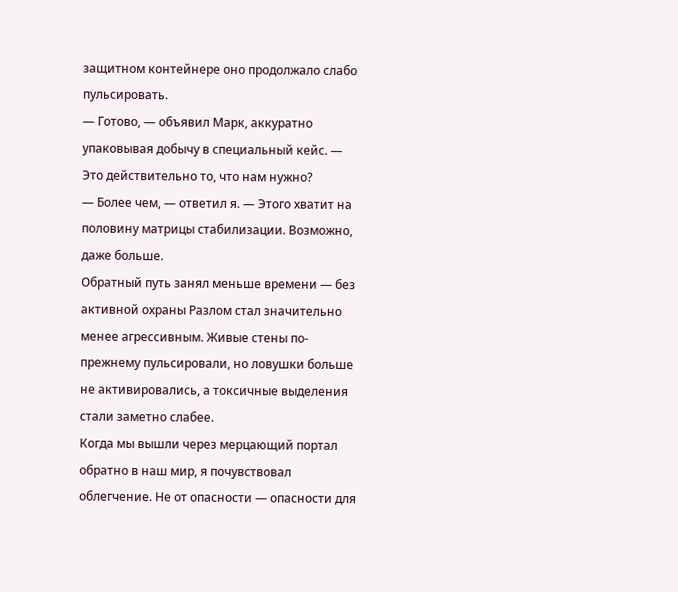защитном контейнере оно продолжало слабо пульсировать.
— Готово, — объявил Марк, аккуратно упаковывая добычу в специальный кейс. — Это действительно то, что нам нужно?
— Более чем, — ответил я. — Этого хватит на половину матрицы стабилизации. Возможно, даже больше.
Обратный путь занял меньше времени — без активной охраны Разлом стал значительно менее агрессивным. Живые стены по-прежнему пульсировали, но ловушки больше не активировались, а токсичные выделения стали заметно слабее.
Когда мы вышли через мерцающий портал обратно в наш мир, я почувствовал облегчение. Не от опасности — опасности для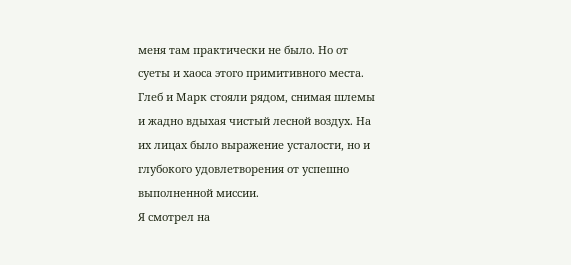меня там практически не было. Но от суеты и хаоса этого примитивного места.
Глеб и Марк стояли рядом, снимая шлемы и жадно вдыхая чистый лесной воздух. На их лицах было выражение усталости, но и глубокого удовлетворения от успешно выполненной миссии.
Я смотрел на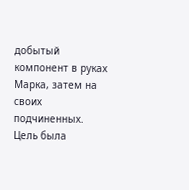добытый компонент в руках Марка, затем на своих подчиненных. Цель была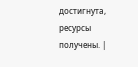достигнута, ресурсы получены. |